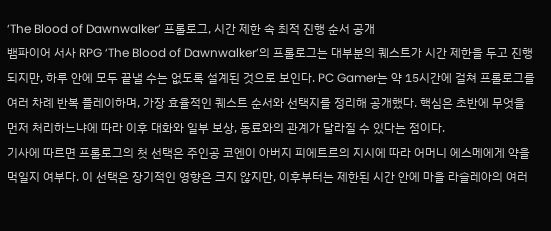‘The Blood of Dawnwalker’ 프롤로그, 시간 제한 속 최적 진행 순서 공개
뱀파이어 서사 RPG ‘The Blood of Dawnwalker’의 프롤로그는 대부분의 퀘스트가 시간 제한을 두고 진행되지만, 하루 안에 모두 끝낼 수는 없도록 설계된 것으로 보인다. PC Gamer는 약 15시간에 걸쳐 프롤로그를 여러 차례 반복 플레이하며, 가장 효율적인 퀘스트 순서와 선택지를 정리해 공개했다. 핵심은 초반에 무엇을 먼저 처리하느냐에 따라 이후 대화와 일부 보상, 동료와의 관계가 달라질 수 있다는 점이다.
기사에 따르면 프롤로그의 첫 선택은 주인공 코엔이 아버지 피에트르의 지시에 따라 어머니 에스메에게 약을 먹일지 여부다. 이 선택은 장기적인 영향은 크지 않지만, 이후부터는 제한된 시간 안에 마을 라슬레아의 여러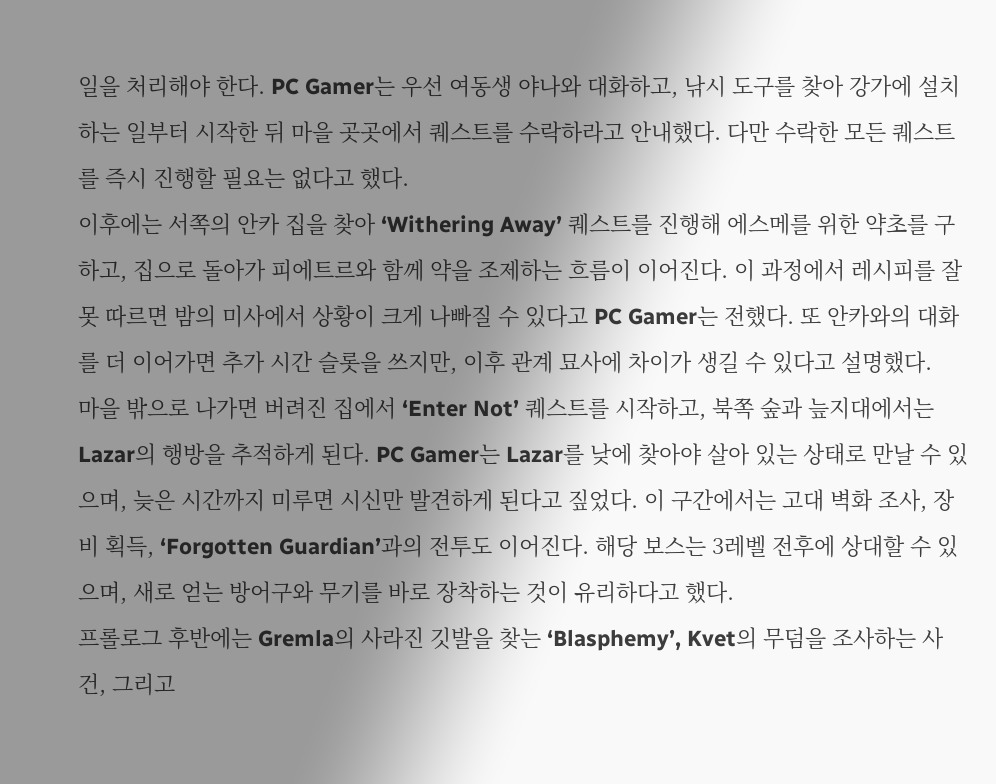일을 처리해야 한다. PC Gamer는 우선 여동생 야나와 대화하고, 낚시 도구를 찾아 강가에 설치하는 일부터 시작한 뒤 마을 곳곳에서 퀘스트를 수락하라고 안내했다. 다만 수락한 모든 퀘스트를 즉시 진행할 필요는 없다고 했다.
이후에는 서쪽의 안카 집을 찾아 ‘Withering Away’ 퀘스트를 진행해 에스메를 위한 약초를 구하고, 집으로 돌아가 피에트르와 함께 약을 조제하는 흐름이 이어진다. 이 과정에서 레시피를 잘못 따르면 밤의 미사에서 상황이 크게 나빠질 수 있다고 PC Gamer는 전했다. 또 안카와의 대화를 더 이어가면 추가 시간 슬롯을 쓰지만, 이후 관계 묘사에 차이가 생길 수 있다고 설명했다.
마을 밖으로 나가면 버려진 집에서 ‘Enter Not’ 퀘스트를 시작하고, 북쪽 숲과 늪지대에서는 Lazar의 행방을 추적하게 된다. PC Gamer는 Lazar를 낮에 찾아야 살아 있는 상태로 만날 수 있으며, 늦은 시간까지 미루면 시신만 발견하게 된다고 짚었다. 이 구간에서는 고대 벽화 조사, 장비 획득, ‘Forgotten Guardian’과의 전투도 이어진다. 해당 보스는 3레벨 전후에 상대할 수 있으며, 새로 얻는 방어구와 무기를 바로 장착하는 것이 유리하다고 했다.
프롤로그 후반에는 Gremla의 사라진 깃발을 찾는 ‘Blasphemy’, Kvet의 무덤을 조사하는 사건, 그리고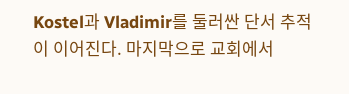Kostel과 Vladimir를 둘러싼 단서 추적이 이어진다. 마지막으로 교회에서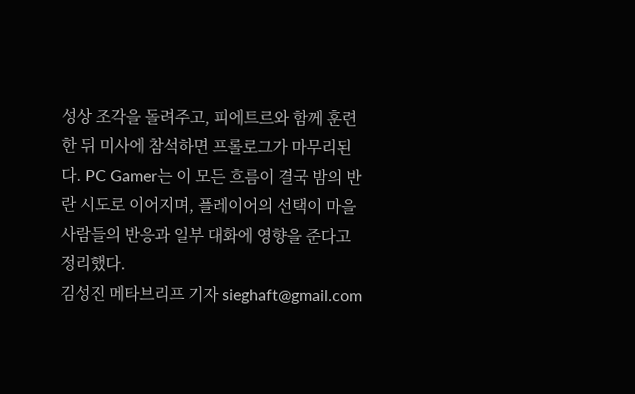성상 조각을 돌려주고, 피에트르와 함께 훈련한 뒤 미사에 참석하면 프롤로그가 마무리된다. PC Gamer는 이 모든 흐름이 결국 밤의 반란 시도로 이어지며, 플레이어의 선택이 마을 사람들의 반응과 일부 대화에 영향을 준다고 정리했다.
김성진 메타브리프 기자 sieghaft@gmail.com